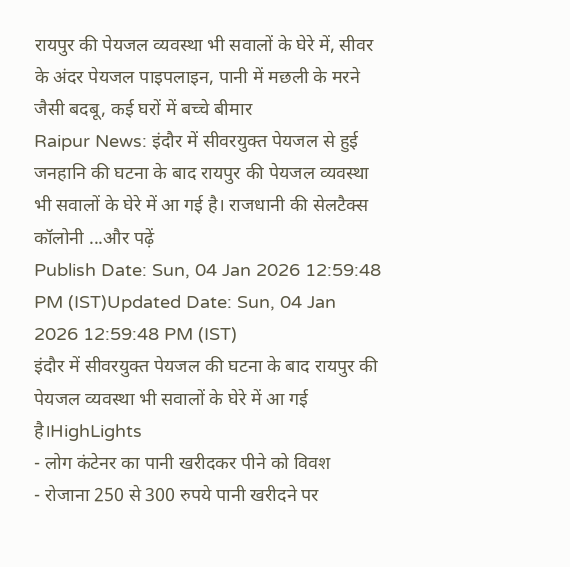रायपुर की पेयजल व्यवस्था भी सवालों के घेरे में, सीवर के अंदर पेयजल पाइपलाइन, पानी में मछली के मरने जैसी बदबू, कई घरों में बच्चे बीमार
Raipur News: इंदौर में सीवरयुक्त पेयजल से हुई जनहानि की घटना के बाद रायपुर की पेयजल व्यवस्था भी सवालों के घेरे में आ गई है। राजधानी की सेलटैक्स कॉलोनी ...और पढ़ें
Publish Date: Sun, 04 Jan 2026 12:59:48 PM (IST)Updated Date: Sun, 04 Jan 2026 12:59:48 PM (IST)
इंदौर में सीवरयुक्त पेयजल की घटना के बाद रायपुर की पेयजल व्यवस्था भी सवालों के घेरे में आ गई है।HighLights
- लोग कंटेनर का पानी खरीदकर पीने को विवश
- रोजाना 250 से 300 रुपये पानी खरीदने पर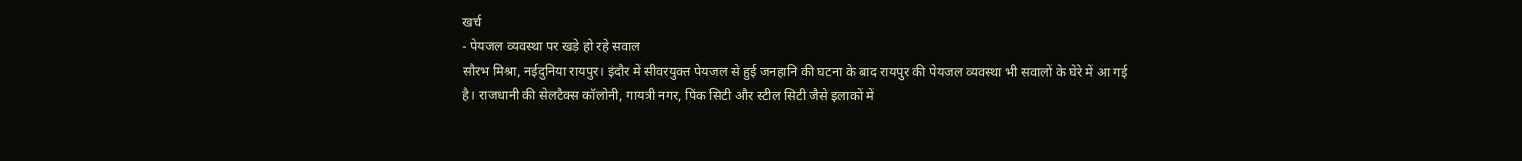खर्च
- पेयजल व्यवस्था पर खड़े हो रहे सवाल
सौरभ मिश्रा, नईदुनिया रायपुर। इंदौर में सीवरयुक्त पेयजल से हुई जनहानि की घटना के बाद रायपुर की पेयजल व्यवस्था भी सवालों के घेरे में आ गई है। राजधानी की सेलटैक्स कॉलोनी, गायत्री नगर, पिंक सिटी और स्टील सिटी जैसे इलाकों में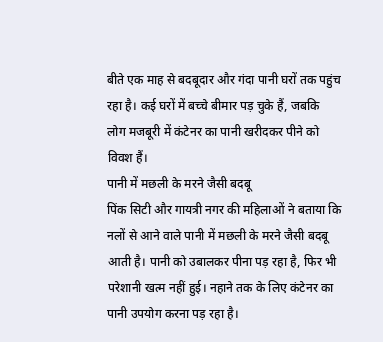बीते एक माह से बदबूदार और गंदा पानी घरों तक पहुंच रहा है। कई घरों में बच्चे बीमार पड़ चुके हैं, जबकि लोग मजबूरी में कंटेनर का पानी खरीदकर पीने को विवश हैं।
पानी में मछली के मरने जैसी बदबू
पिंक सिटी और गायत्री नगर की महिलाओं ने बताया कि नलों से आने वाले पानी में मछली के मरने जैसी बदबू आती है। पानी को उबालकर पीना पड़ रहा है, फिर भी परेशानी खत्म नहीं हुई। नहाने तक के लिए कंटेनर का पानी उपयोग करना पड़ रहा है।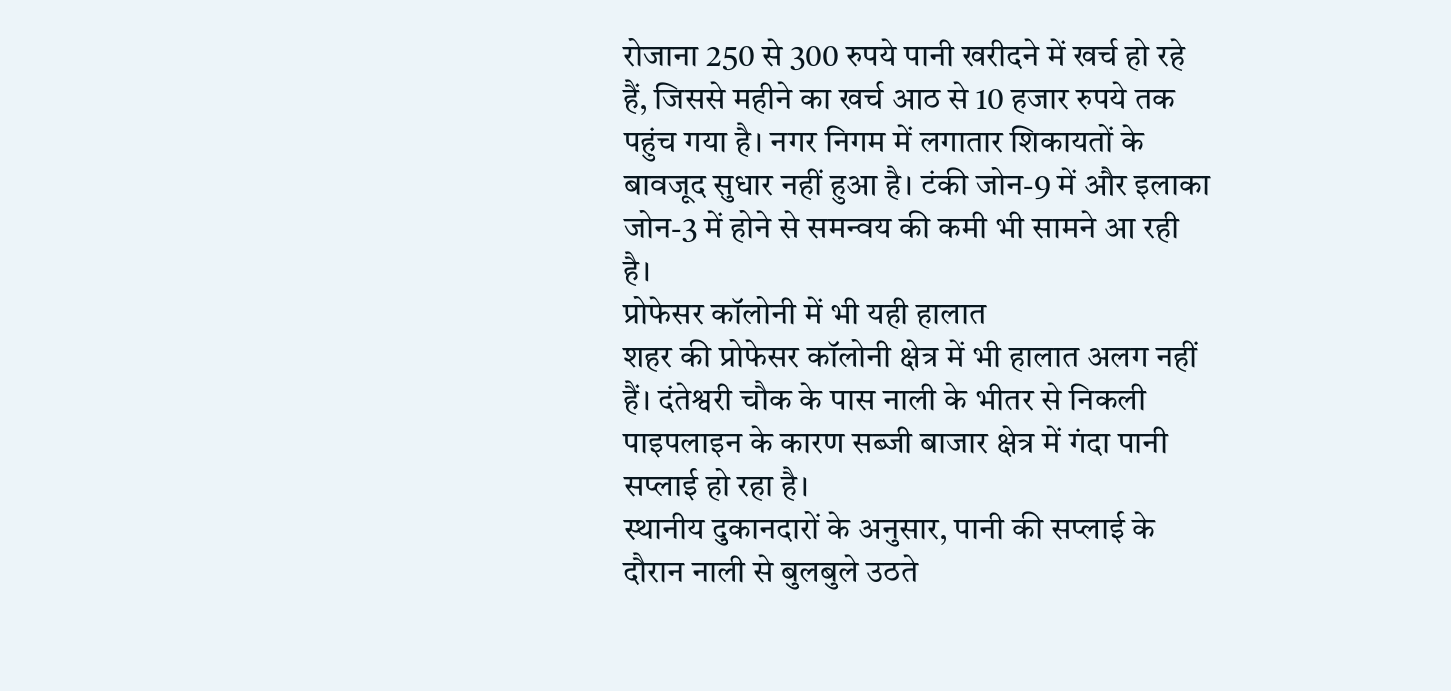रोजाना 250 से 300 रुपये पानी खरीदने में खर्च हो रहे हैं, जिससे महीने का खर्च आठ से 10 हजार रुपये तक पहुंच गया है। नगर निगम में लगातार शिकायतों के बावजूद सुधार नहीं हुआ है। टंकी जोन-9 में और इलाका जोन-3 में होने से समन्वय की कमी भी सामने आ रही है।
प्रोफेसर कॉलोनी में भी यही हालात
शहर की प्रोफेसर कॉलोनी क्षेत्र में भी हालात अलग नहीं हैं। दंतेश्वरी चौक के पास नाली के भीतर से निकली पाइपलाइन के कारण सब्जी बाजार क्षेत्र में गंदा पानी सप्लाई हो रहा है।
स्थानीय दुकानदारों के अनुसार, पानी की सप्लाई के दौरान नाली से बुलबुले उठते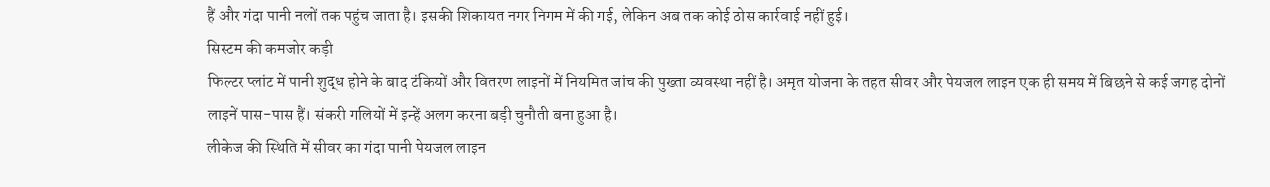हैं और गंदा पानी नलों तक पहुंच जाता है। इसकी शिकायत नगर निगम में की गई, लेकिन अब तक कोई ठोस कार्रवाई नहीं हुई।
सिस्टम की कमजोर कड़ी
फिल्टर प्लांट में पानी शुद्ध होने के बाद टंकियों और वितरण लाइनों में नियमित जांच की पुख्ता व्यवस्था नहीं है। अमृत योजना के तहत सीवर और पेयजल लाइन एक ही समय में बिछने से कई जगह दोनों लाइनें पास-पास हैं। संकरी गलियों में इन्हें अलग करना बड़ी चुनौती बना हुआ है।
लीकेज की स्थिति में सीवर का गंदा पानी पेयजल लाइन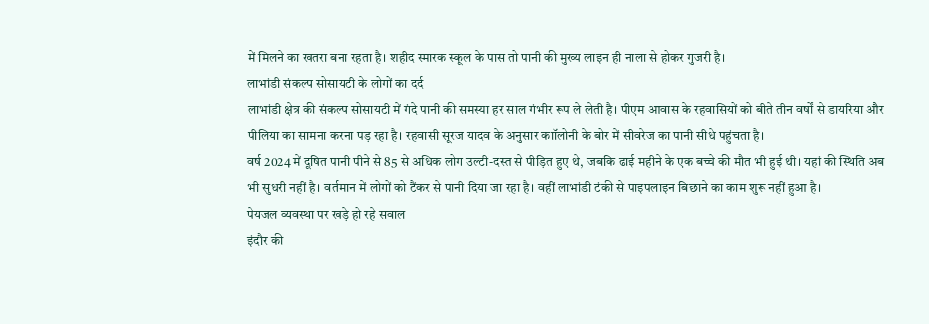में मिलने का खतरा बना रहता है। शहीद स्मारक स्कूल के पास तो पानी की मुख्य लाइन ही नाला से होकर गुजरी है।
लाभांडी संकल्प सोसायटी के लोगों का दर्द
लाभांडी क्षेत्र की संकल्प सोसायटी में गंदे पानी की समस्या हर साल गंभीर रूप ले लेती है। पीएम आवास के रहवासियों को बीते तीन वर्षों से डायरिया और पीलिया का सामना करना पड़ रहा है। रहवासी सूरज यादव के अनुसार काॉलोनी के बोर में सीवरेज का पानी सीधे पहुंचता है।
वर्ष 2024 में दूषित पानी पीने से 85 से अधिक लोग उल्टी-दस्त से पीड़ित हुए थे, जबकि ढाई महीने के एक बच्चे की मौत भी हुई थी। यहां की स्थिति अब भी सुधरी नहीं है। वर्तमान में लोगों को टैंकर से पानी दिया जा रहा है। वहीं लाभांडी टंकी से पाइपलाइन बिछाने का काम शुरू नहीं हुआ है।
पेयजल व्यवस्था पर खड़े हो रहे सवाल
इंदौर की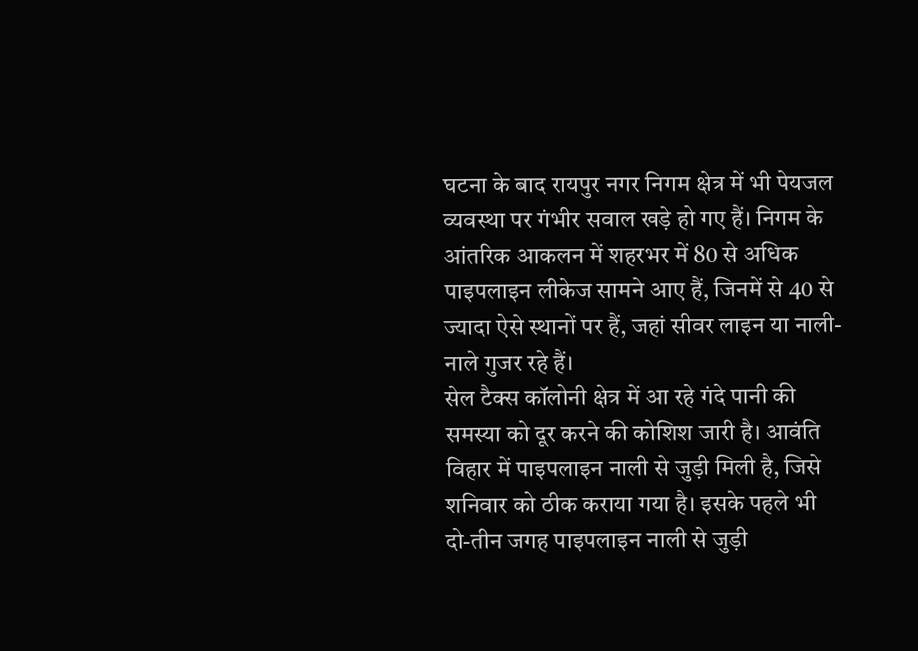घटना के बाद रायपुर नगर निगम क्षेत्र में भी पेयजल व्यवस्था पर गंभीर सवाल खड़े हो गए हैं। निगम के आंतरिक आकलन में शहरभर में 80 से अधिक पाइपलाइन लीकेज सामने आए हैं, जिनमें से 40 से ज्यादा ऐसे स्थानों पर हैं, जहां सीवर लाइन या नाली-नाले गुजर रहे हैं।
सेल टैक्स कॉलोनी क्षेत्र में आ रहे गंदे पानी की समस्या को दूर करने की कोशिश जारी है। आवंति विहार में पाइपलाइन नाली से जुड़ी मिली है, जिसे शनिवार को ठीक कराया गया है। इसके पहले भी दो-तीन जगह पाइपलाइन नाली से जुड़ी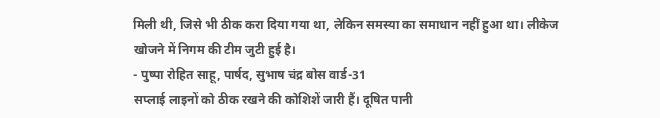मिली थी, जिसे भी ठीक करा दिया गया था, लेकिन समस्या का समाधान नहीं हुआ था। लीकेज खोजने में निगम की टीम जुटी हुई है।
- पुष्पा रोहित साहू, पार्षद, सुभाष चंद्र बोस वार्ड-31
सप्लाई लाइनों को ठीक रखने की कोशिशें जारी हैं। दूषित पानी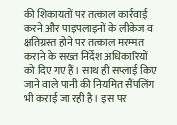की शिकायतों पर तत्काल कार्रवाई करने और पाइपलाइनों के लीकेज व क्षतिग्रस्त होने पर तत्काल मरम्मत कराने के सख्त निर्देश अधिकारियों को दिए गए हैं। साथ ही सप्लाई किए जाने वाले पानी की नियमित सैंपलिंग भी कराई जा रही है। इस पर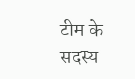टीम के सदस्य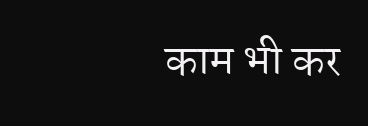काम भी कर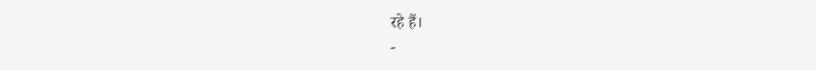रहे हैं।
-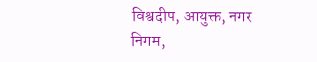विश्वदीप, आयुक्त, नगर निगम,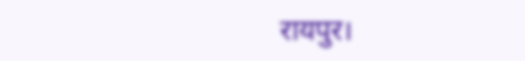रायपुर।